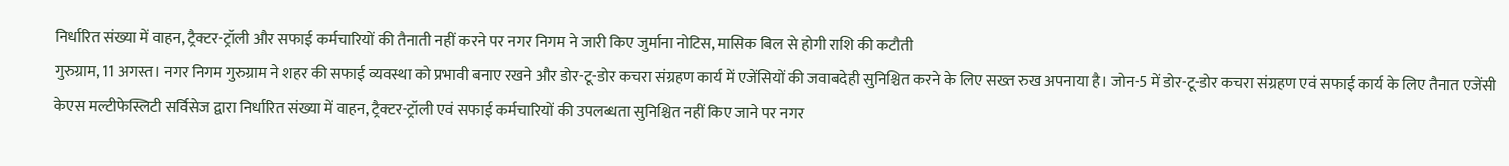निर्धारित संख्या में वाहन, ट्रैक्टर-ट्रॉली और सफाई कर्मचारियों की तैनाती नहीं करने पर नगर निगम ने जारी किए जुर्माना नोटिस, मासिक बिल से होगी राशि की कटौती
गुरुग्राम, 11 अगस्त। नगर निगम गुरुग्राम ने शहर की सफाई व्यवस्था को प्रभावी बनाए रखने और डोर-टू-डोर कचरा संग्रहण कार्य में एजेंसियों की जवाबदेही सुनिश्चित करने के लिए सख्त रुख अपनाया है। जोन-5 में डोर-टू-डोर कचरा संग्रहण एवं सफाई कार्य के लिए तैनात एजेंसी केएस मल्टीफेस्लिटी सर्विसेज द्वारा निर्धारित संख्या में वाहन, ट्रैक्टर-ट्रॉली एवं सफाई कर्मचारियों की उपलब्धता सुनिश्चित नहीं किए जाने पर नगर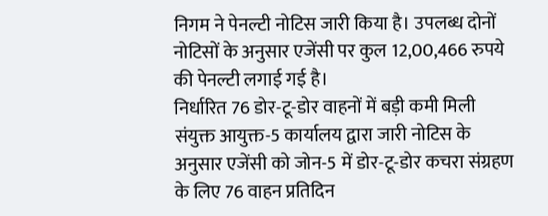निगम ने पेनल्टी नोटिस जारी किया है। उपलब्ध दोनों नोटिसों के अनुसार एजेंसी पर कुल 12,00,466 रुपये की पेनल्टी लगाई गई है।
निर्धारित 76 डोर-टू-डोर वाहनों में बड़ी कमी मिली
संयुक्त आयुक्त-5 कार्यालय द्वारा जारी नोटिस के अनुसार एजेंसी को जोन-5 में डोर-टू-डोर कचरा संग्रहण के लिए 76 वाहन प्रतिदिन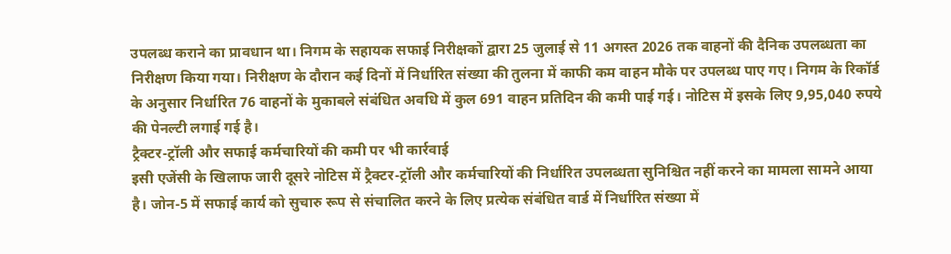उपलब्ध कराने का प्रावधान था। निगम के सहायक सफाई निरीक्षकों द्वारा 25 जुलाई से 11 अगस्त 2026 तक वाहनों की दैनिक उपलब्धता का निरीक्षण किया गया। निरीक्षण के दौरान कई दिनों में निर्धारित संख्या की तुलना में काफी कम वाहन मौके पर उपलब्ध पाए गए। निगम के रिकॉर्ड के अनुसार निर्धारित 76 वाहनों के मुकाबले संबंधित अवधि में कुल 691 वाहन प्रतिदिन की कमी पाई गई। नोटिस में इसके लिए 9,95,040 रुपये की पेनल्टी लगाई गई है।
ट्रैक्टर-ट्रॉली और सफाई कर्मचारियों की कमी पर भी कार्रवाई
इसी एजेंसी के खिलाफ जारी दूसरे नोटिस में ट्रैक्टर-ट्रॉली और कर्मचारियों की निर्धारित उपलब्धता सुनिश्चित नहीं करने का मामला सामने आया है। जोन-5 में सफाई कार्य को सुचारु रूप से संचालित करने के लिए प्रत्येक संबंधित वार्ड में निर्धारित संख्या में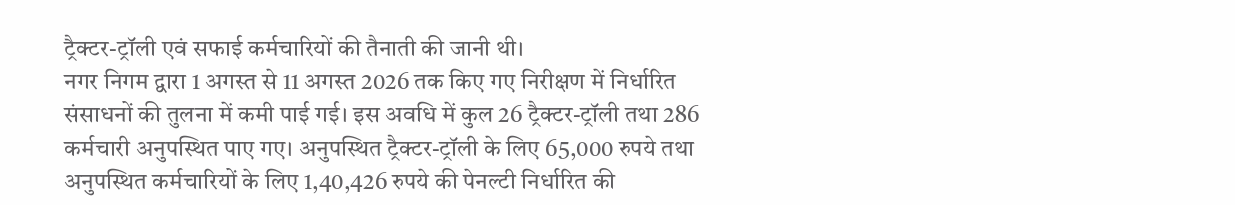ट्रैक्टर-ट्रॉली एवं सफाई कर्मचारियों की तैनाती की जानी थी।
नगर निगम द्वारा 1 अगस्त से 11 अगस्त 2026 तक किए गए निरीक्षण में निर्धारित संसाधनों की तुलना में कमी पाई गई। इस अवधि में कुल 26 ट्रैक्टर-ट्रॉली तथा 286 कर्मचारी अनुपस्थित पाए गए। अनुपस्थित ट्रैक्टर-ट्रॉली के लिए 65,000 रुपये तथा अनुपस्थित कर्मचारियों के लिए 1,40,426 रुपये की पेनल्टी निर्धारित की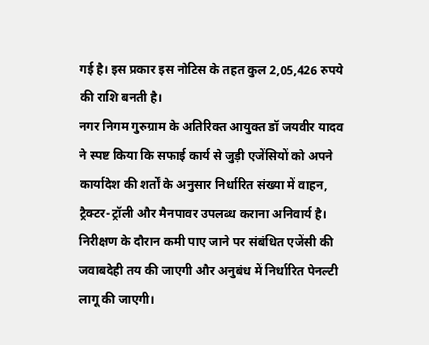गई है। इस प्रकार इस नोटिस के तहत कुल 2,05,426 रुपये की राशि बनती है।
नगर निगम गुरुग्राम के अतिरिक्त आयुक्त डॉ जयवीर यादव ने स्पष्ट किया कि सफाई कार्य से जुड़ी एजेंसियों को अपने कार्यादेश की शर्तों के अनुसार निर्धारित संख्या में वाहन, ट्रैक्टर-ट्रॉली और मैनपावर उपलब्ध कराना अनिवार्य है। निरीक्षण के दौरान कमी पाए जाने पर संबंधित एजेंसी की जवाबदेही तय की जाएगी और अनुबंध में निर्धारित पेनल्टी लागू की जाएगी।